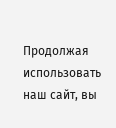Продолжая использовать наш сайт, вы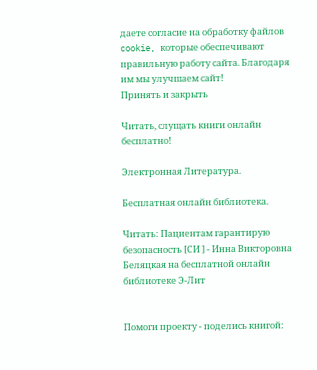даете согласие на обработку файлов cookie, которые обеспечивают правильную работу сайта. Благодаря им мы улучшаем сайт!
Принять и закрыть

Читать, слущать книги онлайн бесплатно!

Электронная Литература.

Бесплатная онлайн библиотека.

Читать: Пациентам гарантирую безопасность [СИ ] - Инна Викторовна Беляцкая на бесплатной онлайн библиотеке Э-Лит


Помоги проекту - поделись книгой: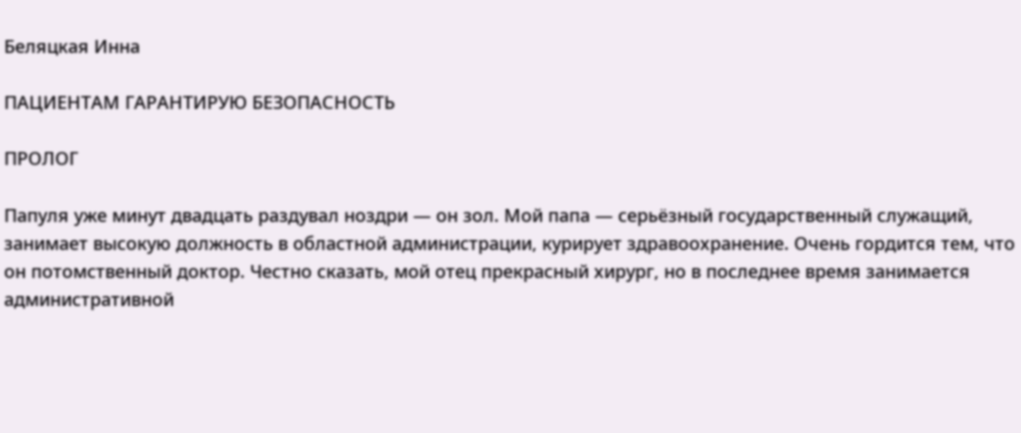Беляцкая Инна

ПАЦИЕНТАМ ГАРАНТИРУЮ БЕЗОПАСНОСТЬ

ПРОЛОГ

Папуля уже минут двадцать раздувал ноздри — он зол. Мой папа — серьёзный государственный служащий, занимает высокую должность в областной администрации, курирует здравоохранение. Очень гордится тем, что он потомственный доктор. Честно сказать, мой отец прекрасный хирург, но в последнее время занимается административной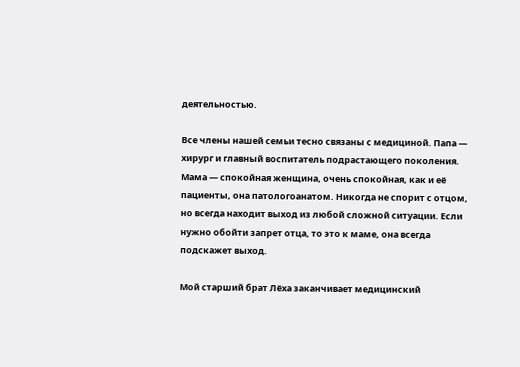деятельностью.

Все члены нашей семьи тесно связаны с медициной. Папа — хирург и главный воспитатель подрастающего поколения. Мама — спокойная женщина, очень спокойная, как и её пациенты, она патологоанатом. Никогда не спорит с отцом, но всегда находит выход из любой сложной ситуации. Если нужно обойти запрет отца, то это к маме, она всегда подскажет выход.

Мой старший брат Лёха заканчивает медицинский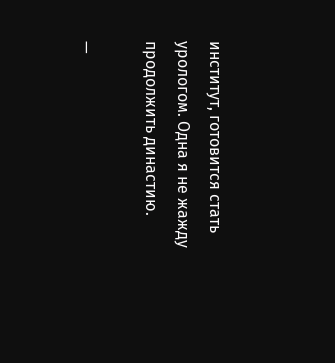институт, готовится стать урологом. Одна я не жажду продолжить династию.

—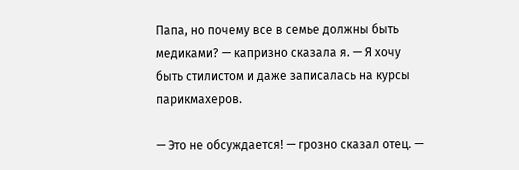Папа, но почему все в семье должны быть медиками? — капризно сказала я. — Я хочу быть стилистом и даже записалась на курсы парикмахеров.

— Это не обсуждается! — грозно сказал отец. —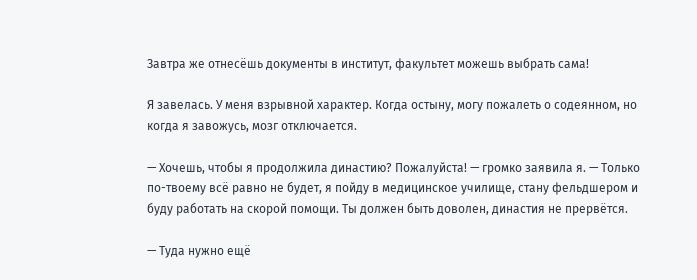Завтра же отнесёшь документы в институт, факультет можешь выбрать сама!

Я завелась. У меня взрывной характер. Когда остыну, могу пожалеть о содеянном, но когда я завожусь, мозг отключается.

— Хочешь, чтобы я продолжила династию? Пожалуйста! — громко заявила я. — Только по-твоему всё равно не будет, я пойду в медицинское училище, стану фельдшером и буду работать на скорой помощи. Ты должен быть доволен, династия не прервётся.

— Туда нужно ещё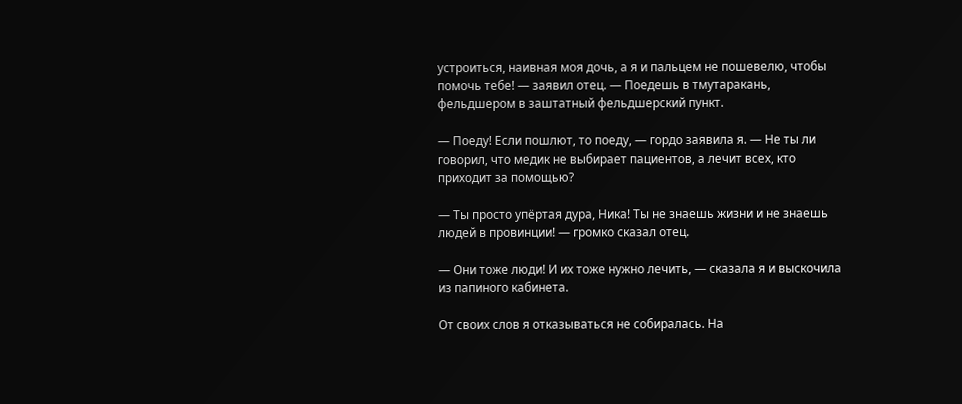устроиться, наивная моя дочь, а я и пальцем не пошевелю, чтобы помочь тебе! — заявил отец. — Поедешь в тмутаракань, фельдшером в заштатный фельдшерский пункт.

— Поеду! Если пошлют, то поеду, — гордо заявила я. — Не ты ли говорил, что медик не выбирает пациентов, а лечит всех, кто приходит за помощью?

— Ты просто упёртая дура, Ника! Ты не знаешь жизни и не знаешь людей в провинции! — громко сказал отец.

— Они тоже люди! И их тоже нужно лечить, — сказала я и выскочила из папиного кабинета.

От своих слов я отказываться не собиралась. На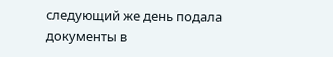следующий же день подала документы в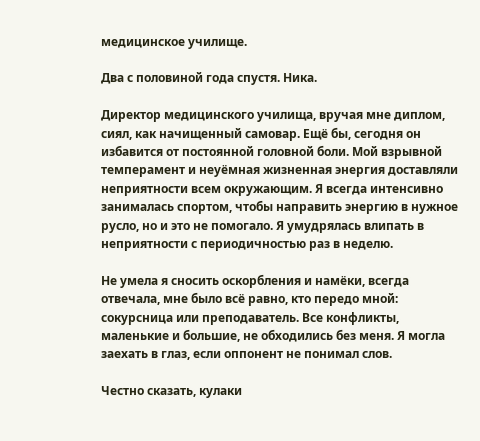медицинское училище.

Два с половиной года спустя. Ника.

Директор медицинского училища, вручая мне диплом, сиял, как начищенный самовар. Ещё бы, сегодня он избавится от постоянной головной боли. Мой взрывной темперамент и неуёмная жизненная энергия доставляли неприятности всем окружающим. Я всегда интенсивно занималась спортом, чтобы направить энергию в нужное русло, но и это не помогало. Я умудрялась влипать в неприятности с периодичностью раз в неделю.

Не умела я сносить оскорбления и намёки, всегда отвечала, мне было всё равно, кто передо мной: сокурсница или преподаватель. Все конфликты, маленькие и большие, не обходились без меня. Я могла заехать в глаз, если оппонент не понимал слов.

Честно сказать, кулаки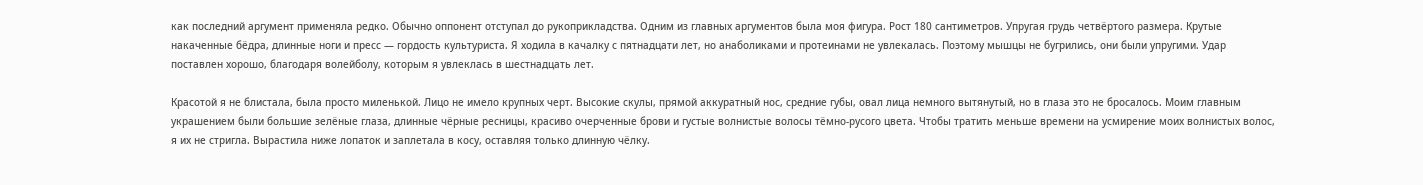как последний аргумент применяла редко. Обычно оппонент отступал до рукоприкладства. Одним из главных аргументов была моя фигура. Рост 180 сантиметров. Упругая грудь четвёртого размера. Крутые накаченные бёдра, длинные ноги и пресс — гордость культуриста. Я ходила в качалку с пятнадцати лет, но анаболиками и протеинами не увлекалась. Поэтому мышцы не бугрились, они были упругими. Удар поставлен хорошо, благодаря волейболу, которым я увлеклась в шестнадцать лет.

Красотой я не блистала, была просто миленькой. Лицо не имело крупных черт. Высокие скулы, прямой аккуратный нос, средние губы, овал лица немного вытянутый, но в глаза это не бросалось. Моим главным украшением были большие зелёные глаза, длинные чёрные ресницы, красиво очерченные брови и густые волнистые волосы тёмно-русого цвета. Чтобы тратить меньше времени на усмирение моих волнистых волос, я их не стригла. Вырастила ниже лопаток и заплетала в косу, оставляя только длинную чёлку.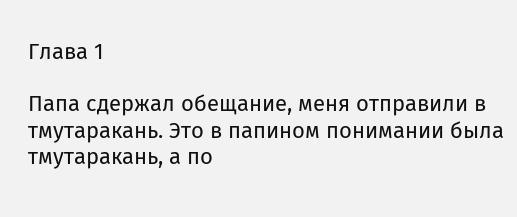Глава 1

Папа сдержал обещание, меня отправили в тмутаракань. Это в папином понимании была тмутаракань, а по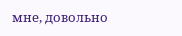мне, довольно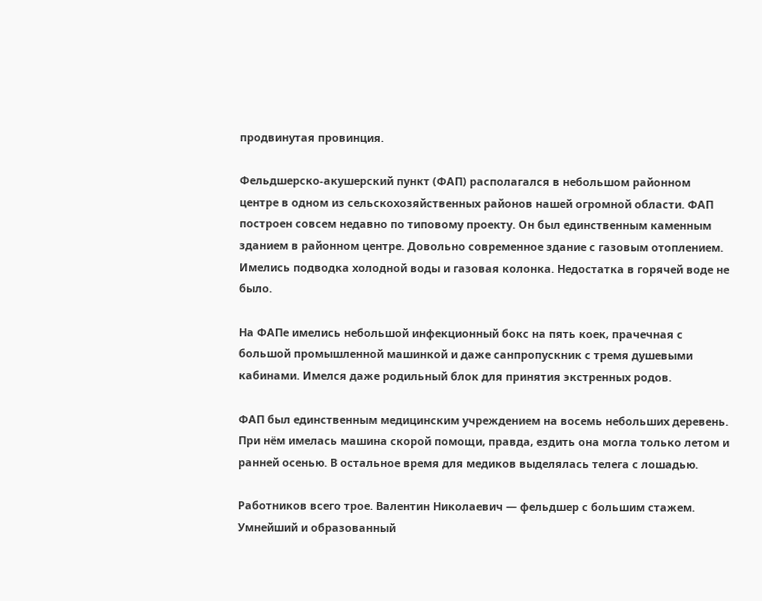продвинутая провинция.

Фельдшерско-акушерский пункт (ФАП) располагался в небольшом районном центре в одном из сельскохозяйственных районов нашей огромной области. ФАП построен совсем недавно по типовому проекту. Он был единственным каменным зданием в районном центре. Довольно современное здание с газовым отоплением. Имелись подводка холодной воды и газовая колонка. Недостатка в горячей воде не было.

На ФАПе имелись небольшой инфекционный бокс на пять коек, прачечная с большой промышленной машинкой и даже санпропускник с тремя душевыми кабинами. Имелся даже родильный блок для принятия экстренных родов.

ФАП был единственным медицинским учреждением на восемь небольших деревень. При нём имелась машина скорой помощи, правда, ездить она могла только летом и ранней осенью. В остальное время для медиков выделялась телега с лошадью.

Работников всего трое. Валентин Николаевич — фельдшер с большим стажем. Умнейший и образованный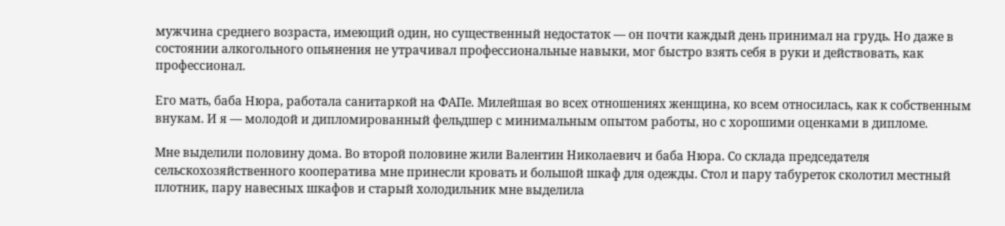мужчина среднего возраста, имеющий один, но существенный недостаток — он почти каждый день принимал на грудь. Но даже в состоянии алкогольного опьянения не утрачивал профессиональные навыки, мог быстро взять себя в руки и действовать, как профессионал.

Его мать, баба Нюра, работала санитаркой на ФАПе. Милейшая во всех отношениях женщина, ко всем относилась, как к собственным внукам. И я — молодой и дипломированный фельдшер с минимальным опытом работы, но с хорошими оценками в дипломе.

Мне выделили половину дома. Во второй половине жили Валентин Николаевич и баба Нюра. Со склада председателя сельскохозяйственного кооператива мне принесли кровать и большой шкаф для одежды. Стол и пару табуреток сколотил местный плотник, пару навесных шкафов и старый холодильник мне выделила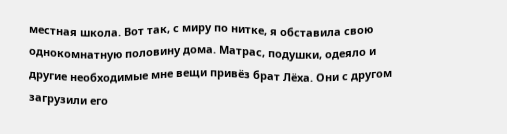местная школа. Вот так, с миру по нитке, я обставила свою однокомнатную половину дома. Матрас, подушки, одеяло и другие необходимые мне вещи привёз брат Лёха. Они с другом загрузили его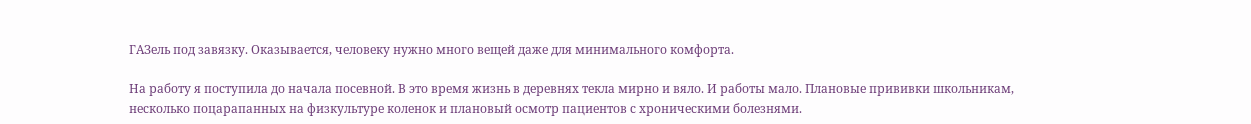ГАЗель под завязку. Оказывается, человеку нужно много вещей даже для минимального комфорта.

На работу я поступила до начала посевной. В это время жизнь в деревнях текла мирно и вяло. И работы мало. Плановые прививки школьникам, несколько поцарапанных на физкультуре коленок и плановый осмотр пациентов с хроническими болезнями.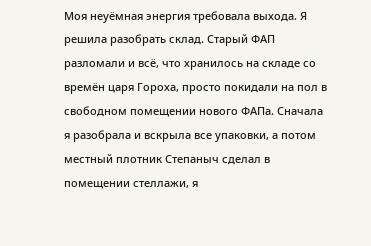Моя неуёмная энергия требовала выхода. Я решила разобрать склад. Старый ФАП разломали и всё, что хранилось на складе со времён царя Гороха, просто покидали на пол в свободном помещении нового ФАПа. Сначала я разобрала и вскрыла все упаковки, а потом местный плотник Степаныч сделал в помещении стеллажи, я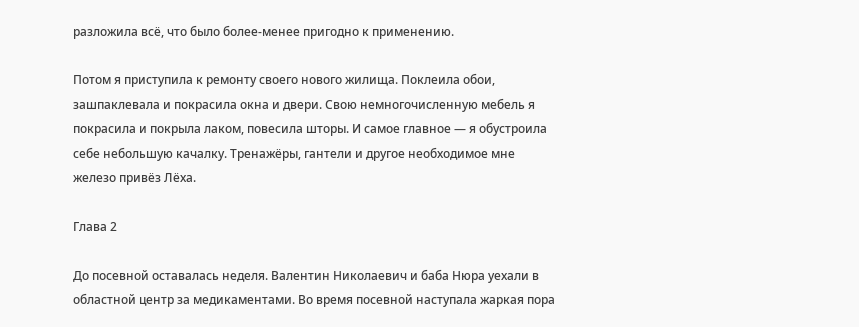разложила всё, что было более-менее пригодно к применению.

Потом я приступила к ремонту своего нового жилища. Поклеила обои, зашпаклевала и покрасила окна и двери. Свою немногочисленную мебель я покрасила и покрыла лаком, повесила шторы. И самое главное — я обустроила себе небольшую качалку. Тренажёры, гантели и другое необходимое мне железо привёз Лёха.

Глава 2

До посевной оставалась неделя. Валентин Николаевич и баба Нюра уехали в областной центр за медикаментами. Во время посевной наступала жаркая пора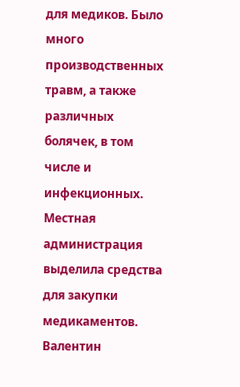для медиков. Было много производственных травм, а также различных болячек, в том числе и инфекционных. Местная администрация выделила средства для закупки медикаментов. Валентин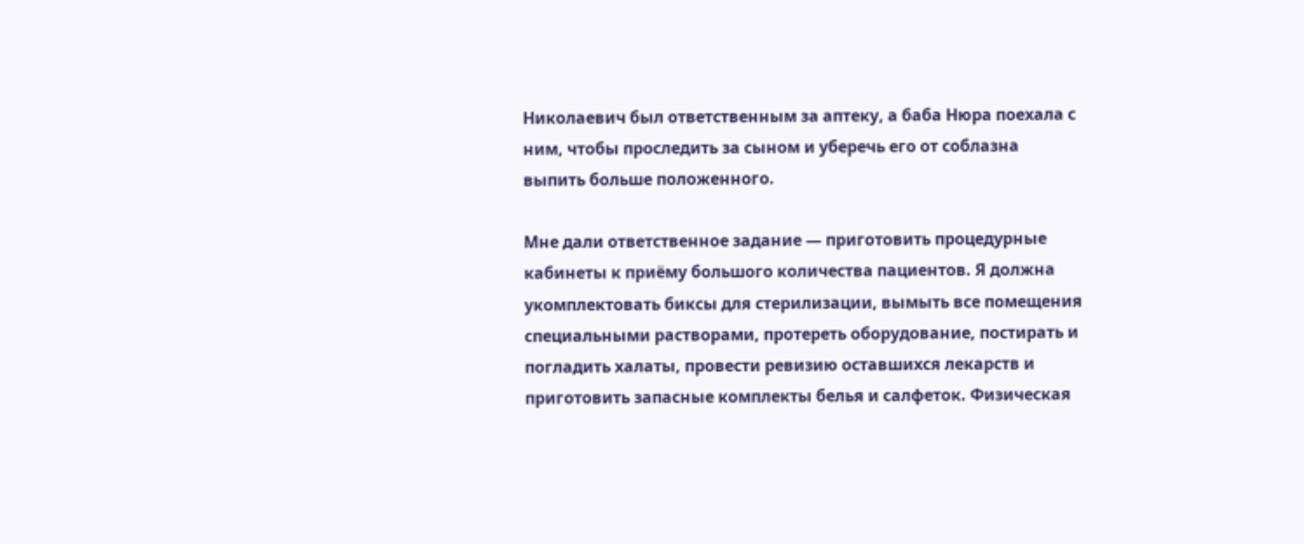Николаевич был ответственным за аптеку, а баба Нюра поехала с ним, чтобы проследить за сыном и уберечь его от соблазна выпить больше положенного.

Мне дали ответственное задание — приготовить процедурные кабинеты к приёму большого количества пациентов. Я должна укомплектовать биксы для стерилизации, вымыть все помещения специальными растворами, протереть оборудование, постирать и погладить халаты, провести ревизию оставшихся лекарств и приготовить запасные комплекты белья и салфеток. Физическая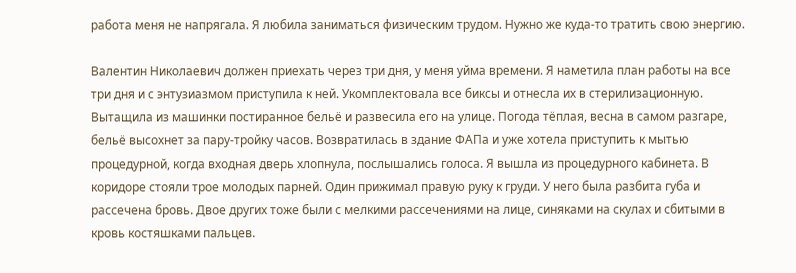работа меня не напрягала. Я любила заниматься физическим трудом. Нужно же куда-то тратить свою энергию.

Валентин Николаевич должен приехать через три дня, у меня уйма времени. Я наметила план работы на все три дня и с энтузиазмом приступила к ней. Укомплектовала все биксы и отнесла их в стерилизационную. Вытащила из машинки постиранное бельё и развесила его на улице. Погода тёплая, весна в самом разгаре, бельё высохнет за пару-тройку часов. Возвратилась в здание ФАПа и уже хотела приступить к мытью процедурной, когда входная дверь хлопнула, послышались голоса. Я вышла из процедурного кабинета. В коридоре стояли трое молодых парней. Один прижимал правую руку к груди. У него была разбита губа и рассечена бровь. Двое других тоже были с мелкими рассечениями на лице, синяками на скулах и сбитыми в кровь костяшками пальцев.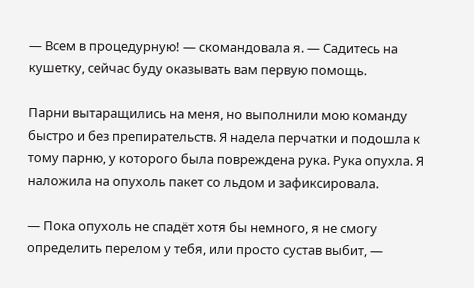— Всем в процедурную! — скомандовала я. — Садитесь на кушетку, сейчас буду оказывать вам первую помощь.

Парни вытаращились на меня, но выполнили мою команду быстро и без препирательств. Я надела перчатки и подошла к тому парню, у которого была повреждена рука. Рука опухла. Я наложила на опухоль пакет со льдом и зафиксировала.

— Пока опухоль не спадёт хотя бы немного, я не смогу определить перелом у тебя, или просто сустав выбит, —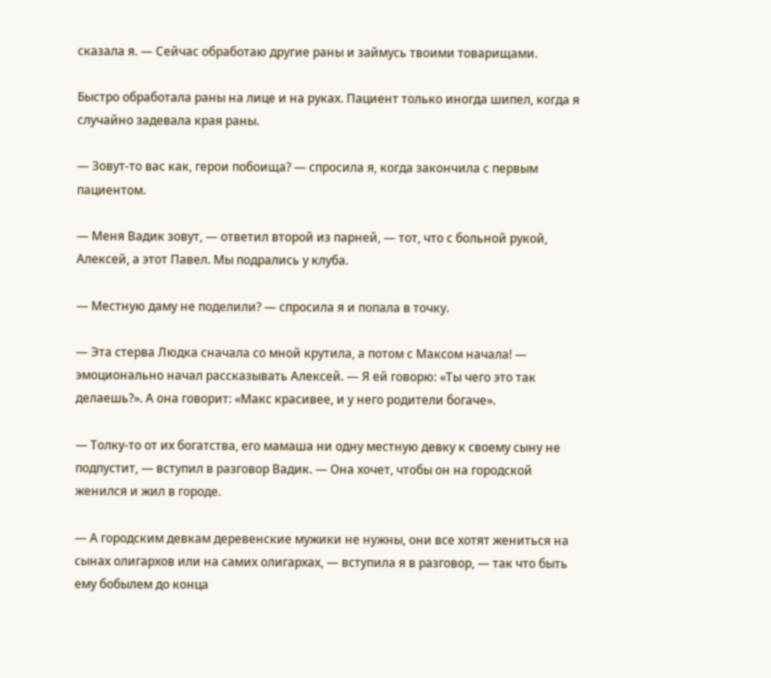сказала я. — Сейчас обработаю другие раны и займусь твоими товарищами.

Быстро обработала раны на лице и на руках. Пациент только иногда шипел, когда я случайно задевала края раны.

— Зовут-то вас как, герои побоища? — спросила я, когда закончила с первым пациентом.

— Меня Вадик зовут, — ответил второй из парней, — тот, что с больной рукой, Алексей, а этот Павел. Мы подрались у клуба.

— Местную даму не поделили? — спросила я и попала в точку.

— Эта стерва Людка сначала со мной крутила, а потом с Максом начала! — эмоционально начал рассказывать Алексей. — Я ей говорю: «Ты чего это так делаешь?». А она говорит: «Макс красивее, и у него родители богаче».

— Толку-то от их богатства, его мамаша ни одну местную девку к своему сыну не подпустит, — вступил в разговор Вадик. — Она хочет, чтобы он на городской женился и жил в городе.

— А городским девкам деревенские мужики не нужны, они все хотят жениться на сынах олигархов или на самих олигархах, — вступила я в разговор, — так что быть ему бобылем до конца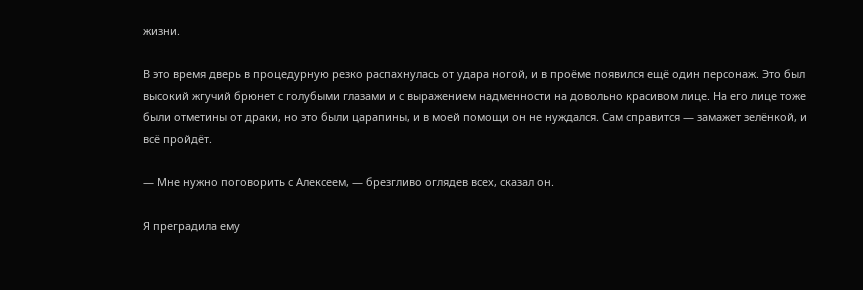жизни.

В это время дверь в процедурную резко распахнулась от удара ногой, и в проёме появился ещё один персонаж. Это был высокий жгучий брюнет с голубыми глазами и с выражением надменности на довольно красивом лице. На его лице тоже были отметины от драки, но это были царапины, и в моей помощи он не нуждался. Сам справится — замажет зелёнкой, и всё пройдёт.

— Мне нужно поговорить с Алексеем, — брезгливо оглядев всех, сказал он.

Я преградила ему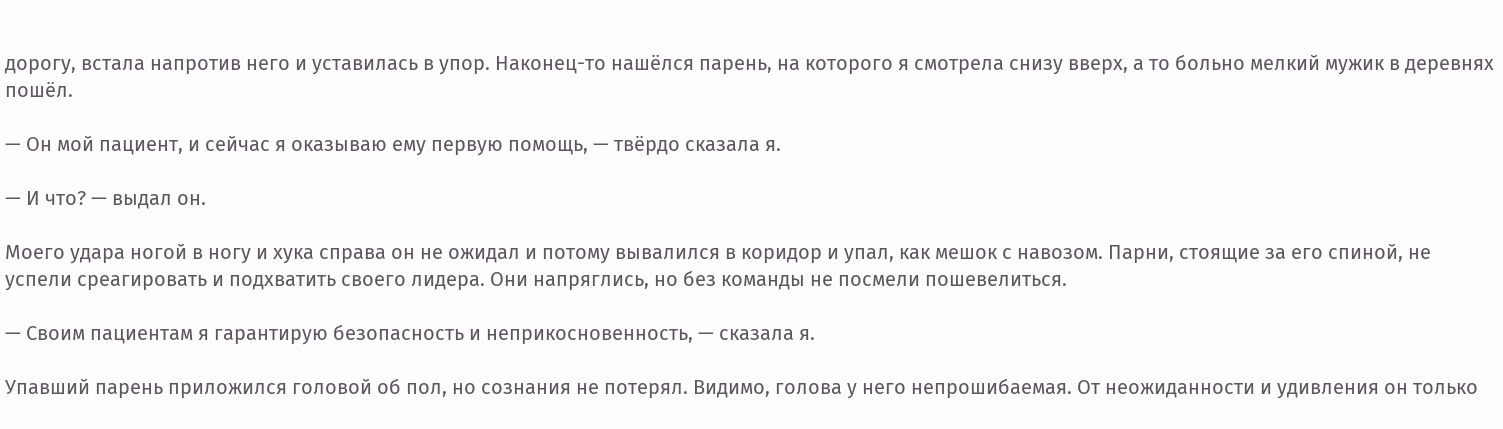дорогу, встала напротив него и уставилась в упор. Наконец-то нашёлся парень, на которого я смотрела снизу вверх, а то больно мелкий мужик в деревнях пошёл.

— Он мой пациент, и сейчас я оказываю ему первую помощь, — твёрдо сказала я.

— И что? — выдал он.

Моего удара ногой в ногу и хука справа он не ожидал и потому вывалился в коридор и упал, как мешок с навозом. Парни, стоящие за его спиной, не успели среагировать и подхватить своего лидера. Они напряглись, но без команды не посмели пошевелиться.

— Своим пациентам я гарантирую безопасность и неприкосновенность, — сказала я.

Упавший парень приложился головой об пол, но сознания не потерял. Видимо, голова у него непрошибаемая. От неожиданности и удивления он только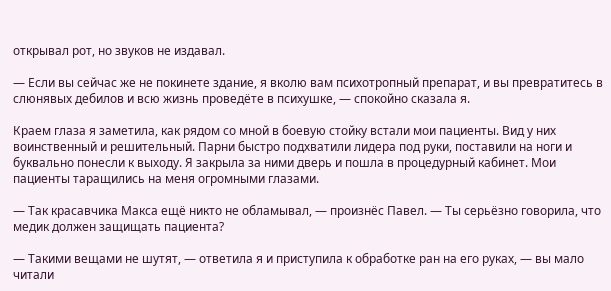открывал рот, но звуков не издавал.

— Если вы сейчас же не покинете здание, я вколю вам психотропный препарат, и вы превратитесь в слюнявых дебилов и всю жизнь проведёте в психушке, — спокойно сказала я.

Краем глаза я заметила, как рядом со мной в боевую стойку встали мои пациенты. Вид у них воинственный и решительный. Парни быстро подхватили лидера под руки, поставили на ноги и буквально понесли к выходу. Я закрыла за ними дверь и пошла в процедурный кабинет. Мои пациенты таращились на меня огромными глазами.

— Так красавчика Макса ещё никто не обламывал, — произнёс Павел. — Ты серьёзно говорила, что медик должен защищать пациента?

— Такими вещами не шутят, — ответила я и приступила к обработке ран на его руках, — вы мало читали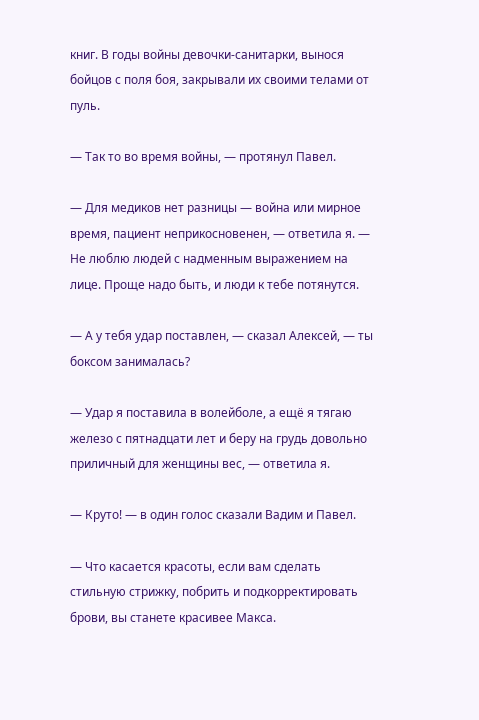книг. В годы войны девочки-санитарки, вынося бойцов с поля боя, закрывали их своими телами от пуль.

— Так то во время войны, — протянул Павел.

— Для медиков нет разницы — война или мирное время, пациент неприкосновенен, — ответила я. — Не люблю людей с надменным выражением на лице. Проще надо быть, и люди к тебе потянутся.

— А у тебя удар поставлен, — сказал Алексей, — ты боксом занималась?

— Удар я поставила в волейболе, а ещё я тягаю железо с пятнадцати лет и беру на грудь довольно приличный для женщины вес, — ответила я.

— Круто! — в один голос сказали Вадим и Павел.

— Что касается красоты, если вам сделать стильную стрижку, побрить и подкорректировать брови, вы станете красивее Макса.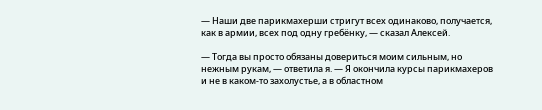— Наши две парикмахерши стригут всех одинаково, получается, как в армии, всех под одну гребёнку, — сказал Алексей.

— Тогда вы просто обязаны довериться моим сильным, но нежным рукам, — ответила я. — Я окончила курсы парикмахеров и не в каком-то захолустье, а в областном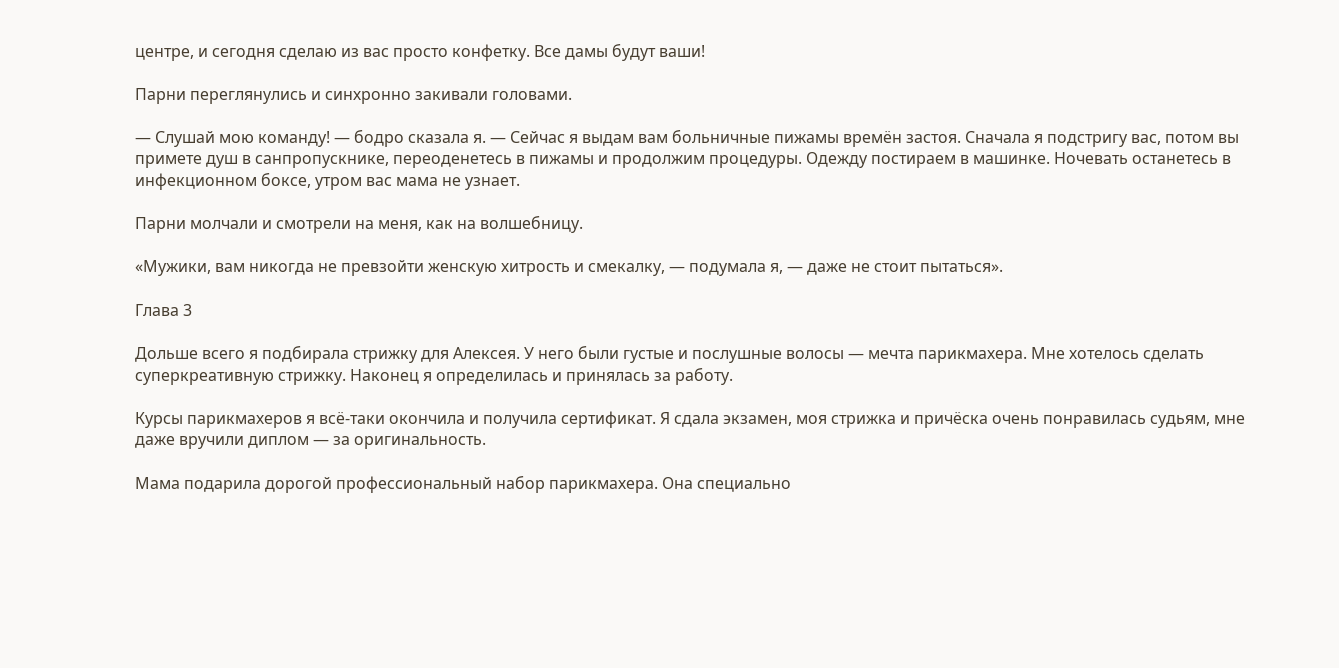центре, и сегодня сделаю из вас просто конфетку. Все дамы будут ваши!

Парни переглянулись и синхронно закивали головами.

— Слушай мою команду! — бодро сказала я. — Сейчас я выдам вам больничные пижамы времён застоя. Сначала я подстригу вас, потом вы примете душ в санпропускнике, переоденетесь в пижамы и продолжим процедуры. Одежду постираем в машинке. Ночевать останетесь в инфекционном боксе, утром вас мама не узнает.

Парни молчали и смотрели на меня, как на волшебницу.

«Мужики, вам никогда не превзойти женскую хитрость и смекалку, — подумала я, — даже не стоит пытаться».

Глава 3

Дольше всего я подбирала стрижку для Алексея. У него были густые и послушные волосы — мечта парикмахера. Мне хотелось сделать суперкреативную стрижку. Наконец я определилась и принялась за работу.

Курсы парикмахеров я всё-таки окончила и получила сертификат. Я сдала экзамен, моя стрижка и причёска очень понравилась судьям, мне даже вручили диплом — за оригинальность.

Мама подарила дорогой профессиональный набор парикмахера. Она специально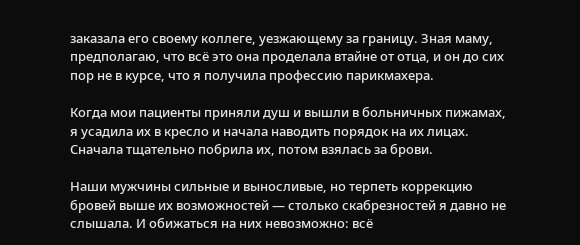заказала его своему коллеге, уезжающему за границу. Зная маму, предполагаю, что всё это она проделала втайне от отца, и он до сих пор не в курсе, что я получила профессию парикмахера.

Когда мои пациенты приняли душ и вышли в больничных пижамах, я усадила их в кресло и начала наводить порядок на их лицах. Сначала тщательно побрила их, потом взялась за брови.

Наши мужчины сильные и выносливые, но терпеть коррекцию бровей выше их возможностей — столько скабрезностей я давно не слышала. И обижаться на них невозможно: всё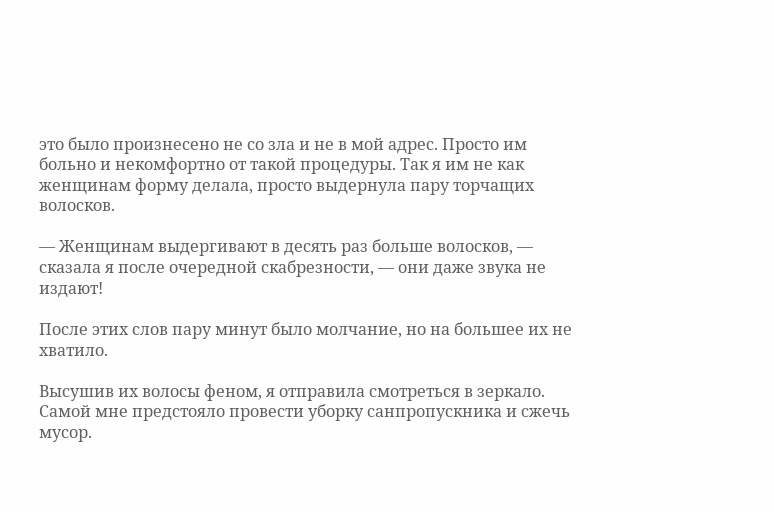это было произнесено не со зла и не в мой адрес. Просто им больно и некомфортно от такой процедуры. Так я им не как женщинам форму делала, просто выдернула пару торчащих волосков.

— Женщинам выдергивают в десять раз больше волосков, — сказала я после очередной скабрезности, — они даже звука не издают!

После этих слов пару минут было молчание, но на большее их не хватило.

Высушив их волосы феном, я отправила смотреться в зеркало. Самой мне предстояло провести уборку санпропускника и сжечь мусор.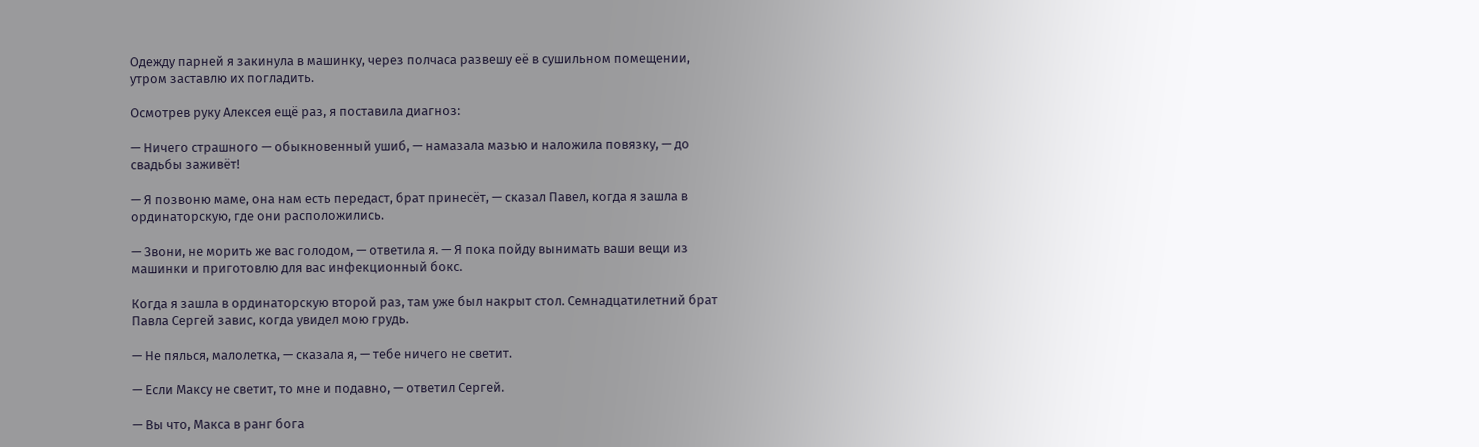Одежду парней я закинула в машинку, через полчаса развешу её в сушильном помещении, утром заставлю их погладить.

Осмотрев руку Алексея ещё раз, я поставила диагноз:

— Ничего страшного — обыкновенный ушиб, — намазала мазью и наложила повязку, — до свадьбы заживёт!

— Я позвоню маме, она нам есть передаст, брат принесёт, — сказал Павел, когда я зашла в ординаторскую, где они расположились.

— Звони, не морить же вас голодом, — ответила я. — Я пока пойду вынимать ваши вещи из машинки и приготовлю для вас инфекционный бокс.

Когда я зашла в ординаторскую второй раз, там уже был накрыт стол. Семнадцатилетний брат Павла Сергей завис, когда увидел мою грудь.

— Не пялься, малолетка, — сказала я, — тебе ничего не светит.

— Если Максу не светит, то мне и подавно, — ответил Сергей.

— Вы что, Макса в ранг бога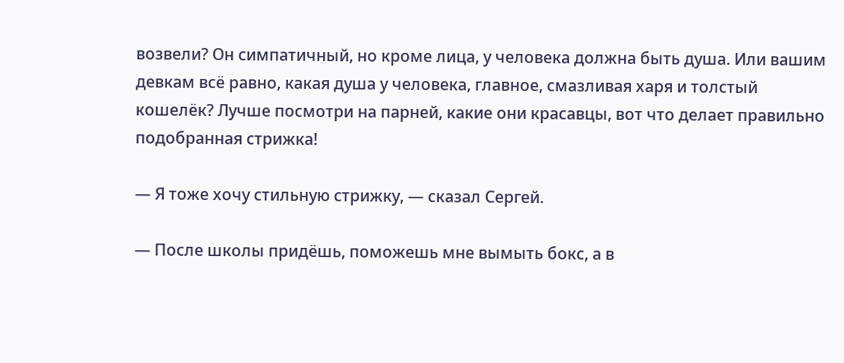возвели? Он симпатичный, но кроме лица, у человека должна быть душа. Или вашим девкам всё равно, какая душа у человека, главное, смазливая харя и толстый кошелёк? Лучше посмотри на парней, какие они красавцы, вот что делает правильно подобранная стрижка!

— Я тоже хочу стильную стрижку, — сказал Сергей.

— После школы придёшь, поможешь мне вымыть бокс, а в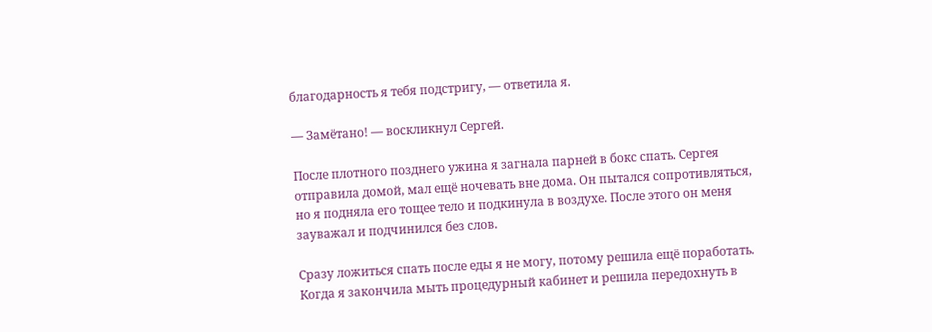благодарность я тебя подстригу, — ответила я.

— Замётано! — воскликнул Сергей.

После плотного позднего ужина я загнала парней в бокс спать. Сергея отправила домой, мал ещё ночевать вне дома. Он пытался сопротивляться, но я подняла его тощее тело и подкинула в воздухе. После этого он меня зауважал и подчинился без слов.

Сразу ложиться спать после еды я не могу, потому решила ещё поработать. Когда я закончила мыть процедурный кабинет и решила передохнуть в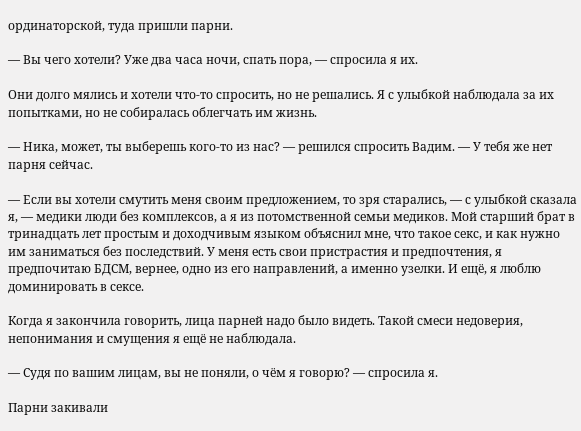ординаторской, туда пришли парни.

— Вы чего хотели? Уже два часа ночи, спать пора, — спросила я их.

Они долго мялись и хотели что-то спросить, но не решались. Я с улыбкой наблюдала за их попытками, но не собиралась облегчать им жизнь.

— Ника, может, ты выберешь кого-то из нас? — решился спросить Вадим. — У тебя же нет парня сейчас.

— Если вы хотели смутить меня своим предложением, то зря старались, — с улыбкой сказала я, — медики люди без комплексов, а я из потомственной семьи медиков. Мой старший брат в тринадцать лет простым и доходчивым языком объяснил мне, что такое секс, и как нужно им заниматься без последствий. У меня есть свои пристрастия и предпочтения, я предпочитаю БДСМ, вернее, одно из его направлений, а именно узелки. И ещё, я люблю доминировать в сексе.

Когда я закончила говорить, лица парней надо было видеть. Такой смеси недоверия, непонимания и смущения я ещё не наблюдала.

— Судя по вашим лицам, вы не поняли, о чём я говорю? — спросила я.

Парни закивали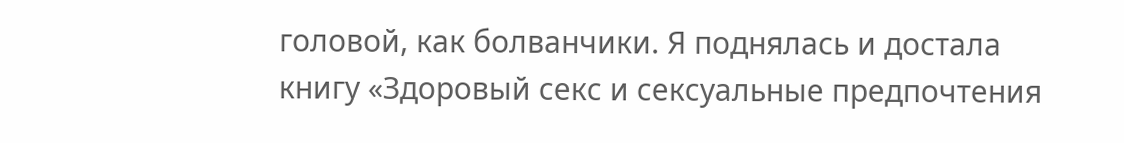головой, как болванчики. Я поднялась и достала книгу «Здоровый секс и сексуальные предпочтения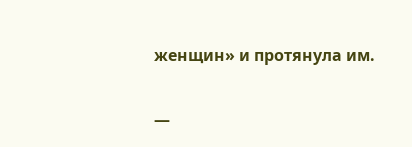женщин» и протянула им.

—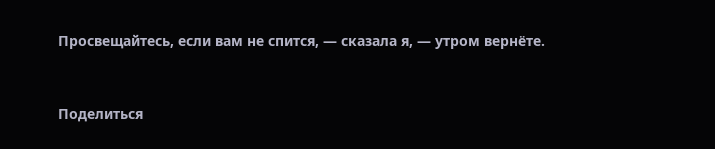Просвещайтесь, если вам не спится, — сказала я, — утром вернёте.



Поделиться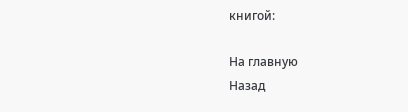книгой:

На главную
Назад